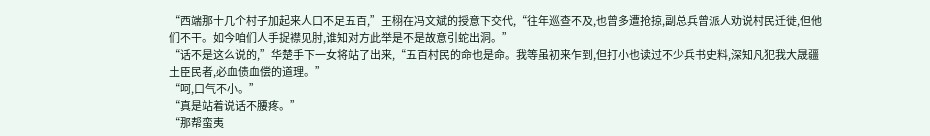“西端那十几个村子加起来人口不足五百,”王栩在冯文斌的授意下交代,“往年巡查不及,也曾多遭抢掠,副总兵曾派人劝说村民迁徙,但他们不干。如今咱们人手捉襟见肘,谁知对方此举是不是故意引蛇出洞。”
“话不是这么说的,”华楚手下一女将站了出来,“五百村民的命也是命。我等虽初来乍到,但打小也读过不少兵书史料,深知凡犯我大晟疆土臣民者,必血债血偿的道理。”
“呵,口气不小。”
“真是站着说话不腰疼。”
“那帮蛮夷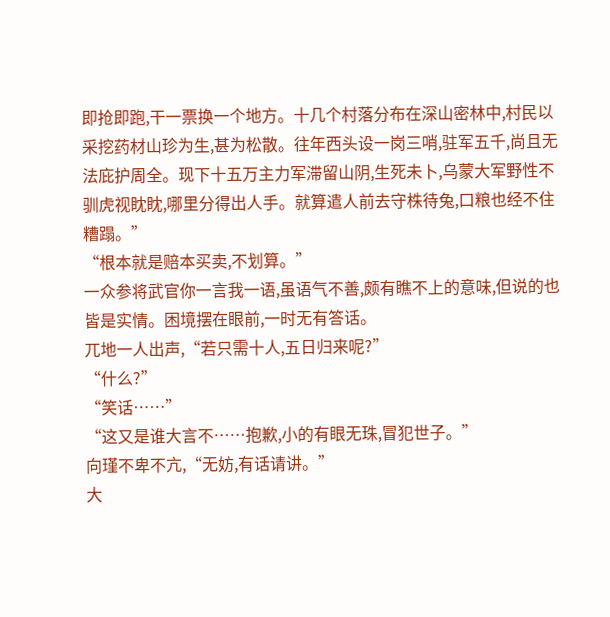即抢即跑,干一票换一个地方。十几个村落分布在深山密林中,村民以采挖药材山珍为生,甚为松散。往年西头设一岗三哨,驻军五千,尚且无法庇护周全。现下十五万主力军滞留山阴,生死未卜,乌蒙大军野性不驯虎视眈眈,哪里分得出人手。就算遣人前去守株待兔,口粮也经不住糟蹋。”
“根本就是赔本买卖,不划算。”
一众参将武官你一言我一语,虽语气不善,颇有瞧不上的意味,但说的也皆是实情。困境摆在眼前,一时无有答话。
兀地一人出声,“若只需十人,五日归来呢?”
“什么?”
“笑话……”
“这又是谁大言不……抱歉,小的有眼无珠,冒犯世子。”
向瑾不卑不亢,“无妨,有话请讲。”
大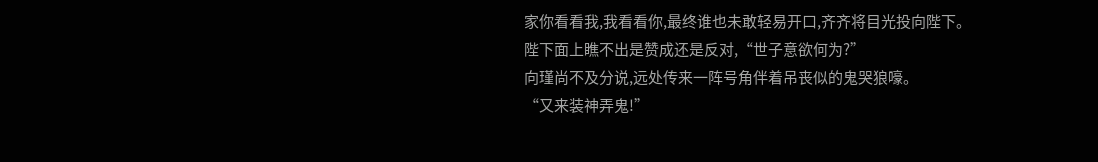家你看看我,我看看你,最终谁也未敢轻易开口,齐齐将目光投向陛下。
陛下面上瞧不出是赞成还是反对,“世子意欲何为?”
向瑾尚不及分说,远处传来一阵号角伴着吊丧似的鬼哭狼嚎。
“又来装神弄鬼!”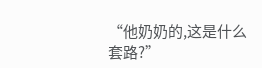“他奶奶的,这是什么套路?”